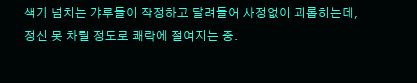색기 넘치는 갸루들이 작정하고 달려들어 사정없이 괴롭히는데, 정신 못 차릴 정도로 쾌락에 절여지는 중.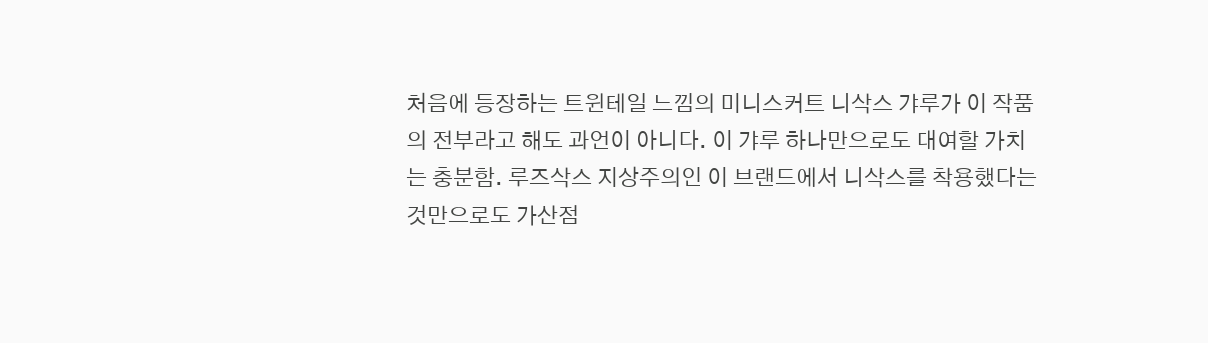처음에 등장하는 트윈테일 느낌의 미니스커트 니삭스 갸루가 이 작품의 전부라고 해도 과언이 아니다. 이 갸루 하나만으로도 대여할 가치는 충분함. 루즈삭스 지상주의인 이 브랜드에서 니삭스를 착용했다는 것만으로도 가산점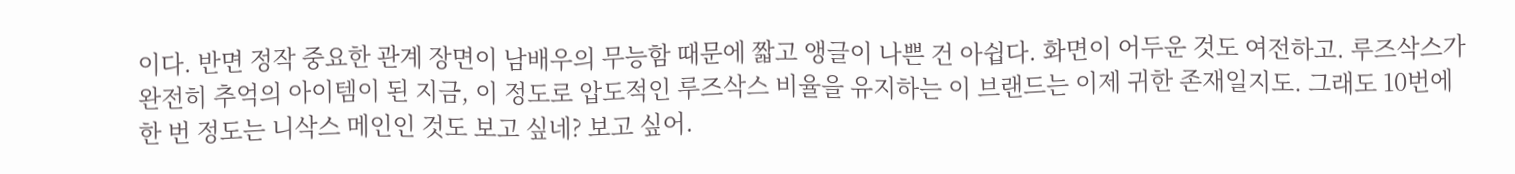이다. 반면 정작 중요한 관계 장면이 남배우의 무능함 때문에 짧고 앵글이 나쁜 건 아쉽다. 화면이 어두운 것도 여전하고. 루즈삭스가 완전히 추억의 아이템이 된 지금, 이 정도로 압도적인 루즈삭스 비율을 유지하는 이 브랜드는 이제 귀한 존재일지도. 그래도 10번에 한 번 정도는 니삭스 메인인 것도 보고 싶네? 보고 싶어.